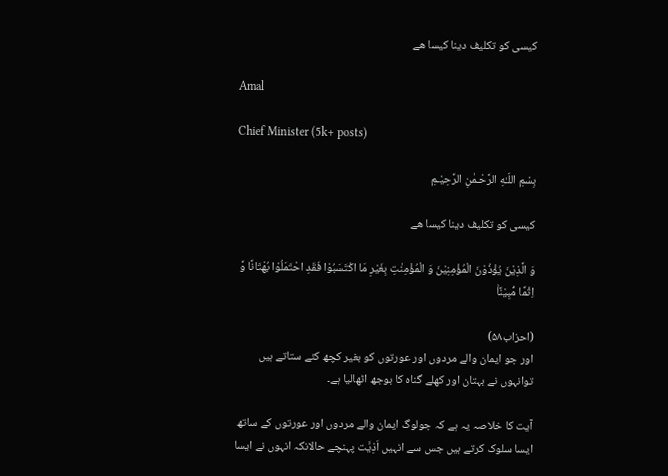کیسی کو تکلیف دینا کیسا ھے

Amal

Chief Minister (5k+ posts)

بِسْمِ اللّـٰهِ الرَّحْـمٰنِ الرَّحِيْـمِ

کیسی کو تکلیف دینا کیسا ھے

وَ الَّذِیْنَ یُؤْذُوْنَ الْمُؤْمِنِیْنَ وَ الْمُؤْمِنٰتِ بِغَیْرِ مَا اكْتَسَبُوْا فَقَدِ احْتَمَلُوْا بُهْتَانًا وَّ اِثْمًا مُّبِیْنًا۠

(احزاب۵۸)
اور جو ایمان والے مردوں اور عورتوں کو بغیر کچھ کئے ستاتے ہیں توانہوں نے بہتان اور کھلے گناہ کا بوجھ اٹھالیا ہے۔

آیت کا خلاصہ یہ ہے کہ جولوگ ایمان والے مردوں اور عورتوں کے ساتھ ایسا سلوک کرتے ہیں جس سے انہیں اَذِیَّت پہنچے حالانکہ انہوں نے ایسا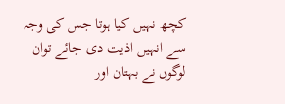کچھ نہیں کیا ہوتا جس کی وجہ سے انہیں اذیت دی جائے توان لوگوں نے بہتان اور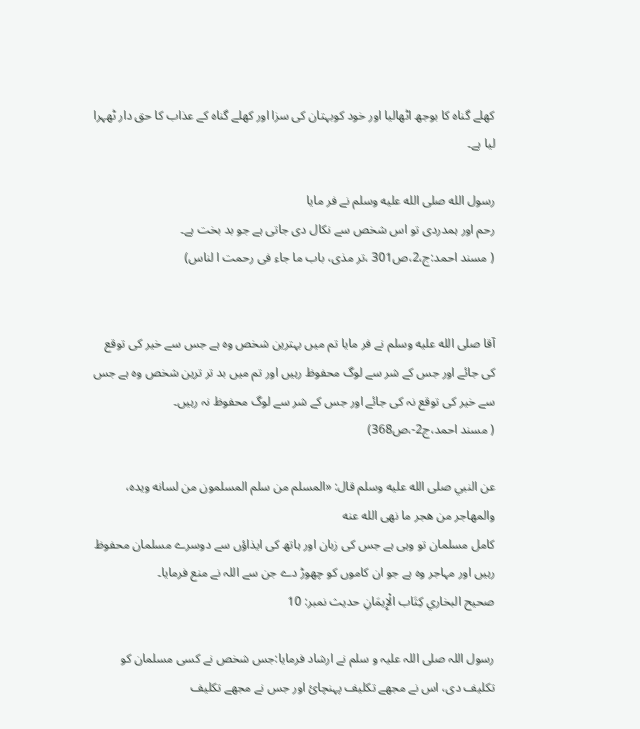کھلے گناہ کا بوجھ اٹھالیا اور خود کوبہتان کی سزا اور کھلے گناہ کے عذاب کا حق دار ٹھہرا لیا ہے۔

رسول الله صلى الله عليه وسلم نے فر مایا
رحم اور ہمدردی تو اس شخص سے نکال دی جاتی ہے جو بد بخت ہے۔
( مسند احمد:ج،2،ص301 ،تر مذی، باب ما جاء فی رحمت ا لناس)


آقا صلى الله عليه وسلم نے فر مایا تم میں بہترین شخص وہ ہے جس سے خیر کی توقع کی جائے اور جس کے شر سے لوگ محفوظ رہیں اور تم میں بد تر ترین شخص وہ ہے جس سے خیر کی توقع نہ کی جائے اور جس کے شر سے لوگ محفوظ نہ رہیں۔
( مسند احمد،ج2-،ص368)

عن النبي صلى الله عليه وسلم قال: «المسلم من سلم المسلمون من لسانه ويده، والمهاجر من هجر ما نهى الله عنه
کامل مسلمان تو وہی ہے جس کی زبان اور ہاتھ کی ایذاؤں سے دوسرے مسلمان محفوظ رہیں اور مہاجر وہ ہے جو ان کاموں کو چھوڑ دے جن سے اللہ نے منع فرمایا۔
صحیح البخاري كِتَاب الْإِيمَانِ حدیث نمبر: 10

رسول اللہ صلی اللہ علیہ و سلم نے ارشاد فرمایا:جس شخص نے کسی مسلمان کو تکلیف دی، اس نے مجھے تکلیف پہنچائ اور جس نے مجھے تکلیف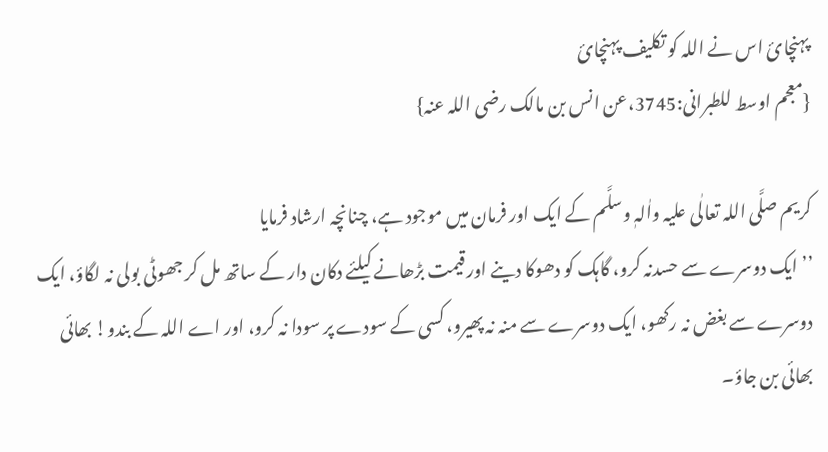پہنچائ اس نے اللہ کو تکلیف پہنچائ
{معجم اوسط للطبرانی:3745،عن انس بن مالک رضی اللہ عنہ}

کریم صلَّی اللہ تعالٰی علیہ واٰلہٖ وسلَّم کے ایک اور فرمان میں موجود ہے، چنانچہ ارشاد فرمایا
’’ایک دوسرے سے حسدنہ کرو، گاہک کو دھوکا دینے اور قیمت بڑھانے کیلئے دکان دار کے ساتھ مل کر جھوٹی بولی نہ لگاؤ، ایک دوسرے سے بغض نہ رکھو، ایک دوسرے سے منہ نہ پھیرو، کسی کے سودے پر سودا نہ کرو، اور اے اللہ کے بندو! بھائی بھائی بن جاؤ۔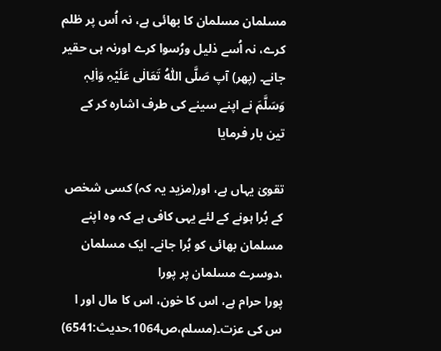مسلمان مسلمان کا بھائی ہے، نہ اُس پر ظلم کرے، نہ اُسے ذلیل ورُسوا کرے اورنہ ہی حقیر جانے۔ (پھر) آپ صَلَّی اللّٰہُ تَعَالٰی عَلَیْہِ وَاٰلِہٖ وَسَلَّمَ نے اپنے سینے کی طرف اشارہ کر کے تین بار فرمایا

تقویٰ یہاں ہے، اور(مزید یہ کہ) کسی شخص کے بُرا ہونے کے لئے یہی کافی ہے کہ وہ اپنے مسلمان بھائی کو بُرا جانے۔ ایک مسلمان ،دوسرے مسلمان پر پورا
پورا حرام ہے، اس کا خون، اس کا مال اور ا س کی عزت۔(مسلم،ص1064،حدیث:6541)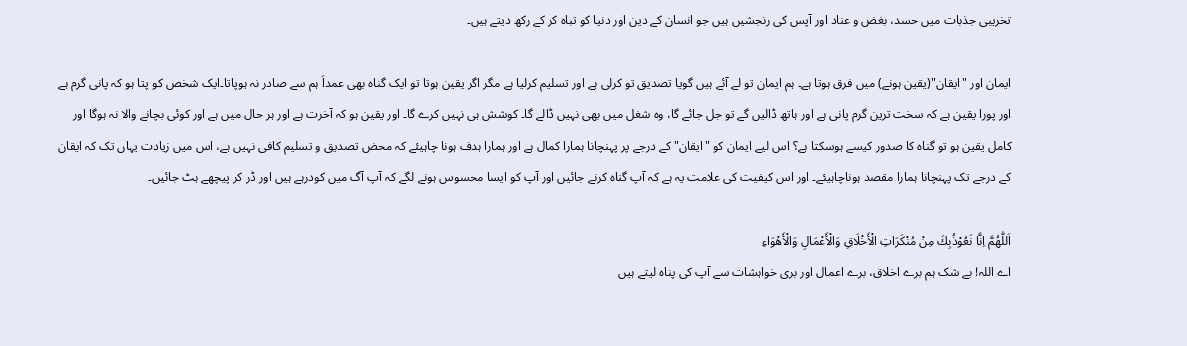تخریبی جذبات میں حسد، بغض و عناد اور آپس کی رنجشیں ہیں جو انسان کے دین اور دنیا کو تباہ کر کے رکھ دیتے ہیں۔

ایمان اور "ایقان"(یقین ہونے) میں فرق ہوتا ہے۔ ہم ایمان تو لے آئے ہیں گویا تصدیق تو کرلی ہے اور تسلیم کرلیا ہے مگر اگر یقین ہوتا تو ایک گناہ بھی عمداَ ہم سے صادر نہ ہوپاتا۔ایک شخص کو پتا ہو کہ پانی گرم ہے اور پورا یقین ہے کہ سخت ترین گرم پانی ہے اور ہاتھ ڈالیں گے تو جل جائے گا، وہ شغل میں بھی نہیں ڈالے گا۔ کوشش ہی نہیں کرے گا۔ اور یقین ہو کہ آخرت ہے اور ہر حال میں ہے اور کوئی بچانے والا نہ ہوگا اور کامل یقین ہو تو گناہ کا صدور کیسے ہوسکتا ہے؟ اس لیے ایمان کو "ایقان" کے درجے پر پہنچانا ہمارا کمال ہے اور ہمارا ہدف ہونا چاہیئے کہ محض تصدیق و تسلیم کافی نہیں ہے، اس میں زیادت یہاں تک کہ ایقان کے درجے تک پہنچانا ہمارا مقصد ہوناچاہیئے۔ اور اس کیفیت کی علامت یہ ہے کہ آپ گناہ کرنے جائیں اور آپ کو ایسا محسوس ہونے لگے کہ آپ آگ میں کودرہے ہیں اور ڈر کر پیچھے ہٹ جائیں۔

اَللّٰهُمَّ اِنَّا نَعُوْذُبِكَ مِنْ مُنْكَرَاتِ الْأَخْلَاقِ وَالْأَعْمَالِ وَالْأَهْوَاءِ
اے اللہ! بے شک ہم برے اخلاق، برے اعمال اور بری خواہشات سے آپ کی پناہ لیتے ہیں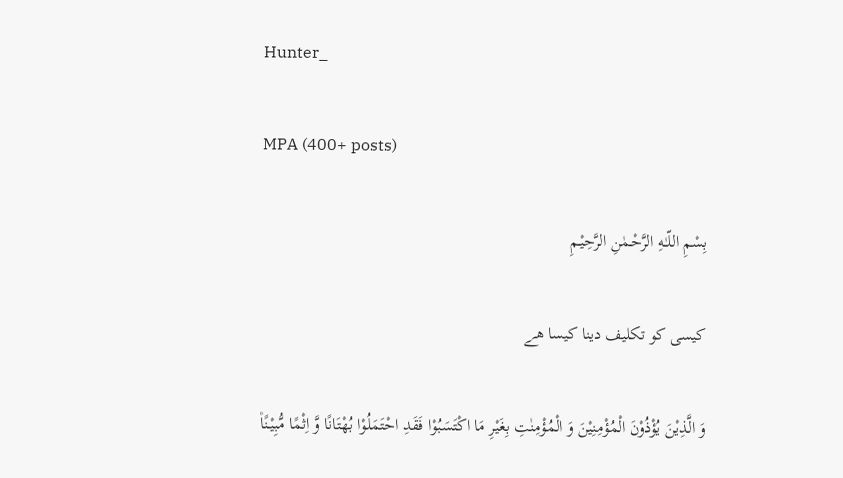Hunter_

MPA (400+ posts)

بِسْمِ اللّـٰهِ الرَّحْـمٰنِ الرَّحِيْـمِ

کیسی کو تکلیف دینا کیسا ھے

وَ الَّذِیْنَ یُؤْذُوْنَ الْمُؤْمِنِیْنَ وَ الْمُؤْمِنٰتِ بِغَیْرِ مَا اكْتَسَبُوْا فَقَدِ احْتَمَلُوْا بُهْتَانًا وَّ اِثْمًا مُّبِیْنًا۠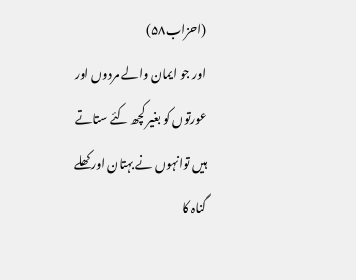(احزاب۵۸)
اور جو ایمان والے مردوں اور عورتوں کو بغیر کچھ کئے ستاتے ہیں توانہوں نے بہتان اور کھلے گناہ کا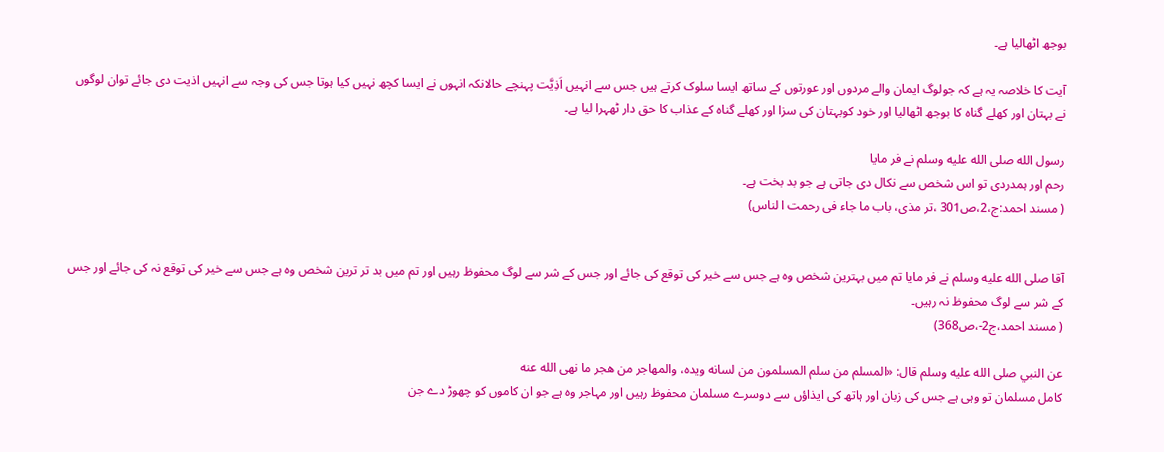بوجھ اٹھالیا ہے۔

آیت کا خلاصہ یہ ہے کہ جولوگ ایمان والے مردوں اور عورتوں کے ساتھ ایسا سلوک کرتے ہیں جس سے انہیں اَذِیَّت پہنچے حالانکہ انہوں نے ایسا کچھ نہیں کیا ہوتا جس کی وجہ سے انہیں اذیت دی جائے توان لوگوں نے بہتان اور کھلے گناہ کا بوجھ اٹھالیا اور خود کوبہتان کی سزا اور کھلے گناہ کے عذاب کا حق دار ٹھہرا لیا ہے۔

رسول الله صلى الله عليه وسلم نے فر مایا
رحم اور ہمدردی تو اس شخص سے نکال دی جاتی ہے جو بد بخت ہے۔
( مسند احمد:ج،2،ص301 ،تر مذی، باب ما جاء فی رحمت ا لناس)


آقا صلى الله عليه وسلم نے فر مایا تم میں بہترین شخص وہ ہے جس سے خیر کی توقع کی جائے اور جس کے شر سے لوگ محفوظ رہیں اور تم میں بد تر ترین شخص وہ ہے جس سے خیر کی توقع نہ کی جائے اور جس کے شر سے لوگ محفوظ نہ رہیں۔
( مسند احمد،ج2-،ص368)

عن النبي صلى الله عليه وسلم قال: «المسلم من سلم المسلمون من لسانه ويده، والمهاجر من هجر ما نهى الله عنه
کامل مسلمان تو وہی ہے جس کی زبان اور ہاتھ کی ایذاؤں سے دوسرے مسلمان محفوظ رہیں اور مہاجر وہ ہے جو ان کاموں کو چھوڑ دے جن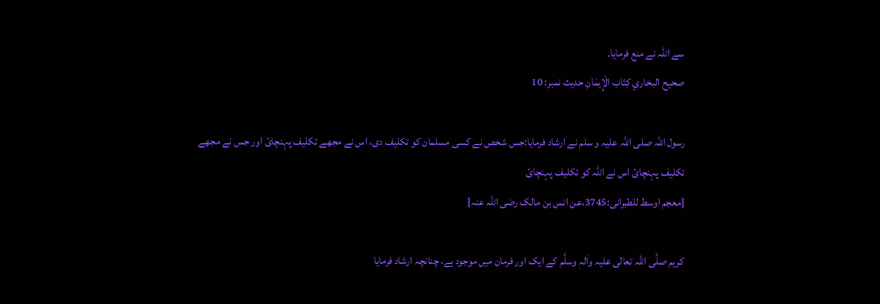سے اللہ نے منع فرمایا۔
صحیح البخاري كِتَاب الْإِيمَانِ حدیث نمبر: 10

رسول اللہ صلی اللہ علیہ و سلم نے ارشاد فرمایا:جس شخص نے کسی مسلمان کو تکلیف دی، اس نے مجھے تکلیف پہنچائ اور جس نے مجھے تکلیف پہنچائ اس نے اللہ کو تکلیف پہنچائ
{معجم اوسط للطبرانی:3745،عن انس بن مالک رضی اللہ عنہ}

کریم صلَّی اللہ تعالٰی علیہ واٰلہٖ وسلَّم کے ایک اور فرمان میں موجود ہے، چنانچہ ارشاد فرمایا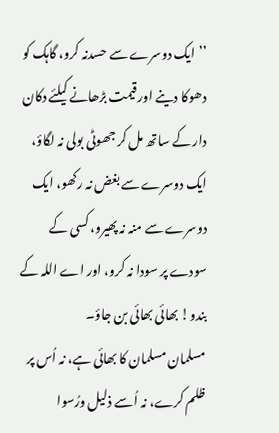’’ایک دوسرے سے حسدنہ کرو، گاہک کو دھوکا دینے اور قیمت بڑھانے کیلئے دکان دار کے ساتھ مل کر جھوٹی بولی نہ لگاؤ، ایک دوسرے سے بغض نہ رکھو، ایک دوسرے سے منہ نہ پھیرو، کسی کے سودے پر سودا نہ کرو، اور اے اللہ کے بندو! بھائی بھائی بن جاؤ۔
مسلمان مسلمان کا بھائی ہے، نہ اُس پر ظلم کرے، نہ اُسے ذلیل ورُسوا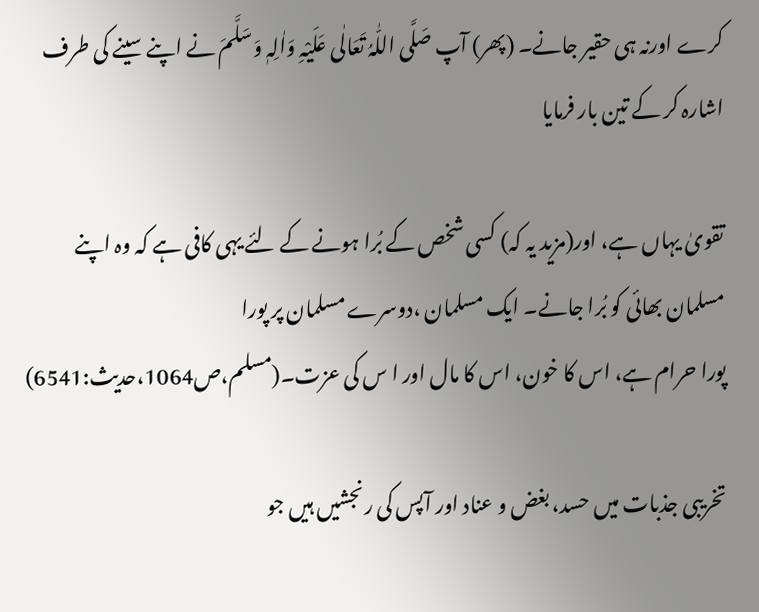کرے اورنہ ہی حقیر جانے۔ (پھر) آپ صَلَّی اللّٰہُ تَعَالٰی عَلَیْہِ وَاٰلِہٖ وَسَلَّمَ نے اپنے سینے کی طرف اشارہ کر کے تین بار فرمایا

تقویٰ یہاں ہے، اور(مزید یہ کہ) کسی شخص کے بُرا ہونے کے لئے یہی کافی ہے کہ وہ اپنے مسلمان بھائی کو بُرا جانے۔ ایک مسلمان ،دوسرے مسلمان پر پورا
پورا حرام ہے، اس کا خون، اس کا مال اور ا س کی عزت۔(مسلم،ص1064،حدیث:6541)

تخریبی جذبات میں حسد، بغض و عناد اور آپس کی رنجشیں ہیں جو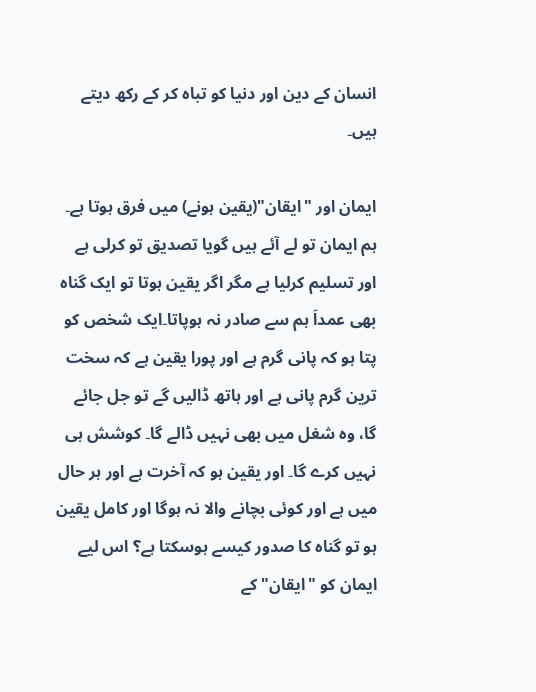انسان کے دین اور دنیا کو تباہ کر کے رکھ دیتے ہیں۔

ایمان اور "ایقان"(یقین ہونے) میں فرق ہوتا ہے۔ ہم ایمان تو لے آئے ہیں گویا تصدیق تو کرلی ہے اور تسلیم کرلیا ہے مگر اگر یقین ہوتا تو ایک گناہ بھی عمداَ ہم سے صادر نہ ہوپاتا۔ایک شخص کو پتا ہو کہ پانی گرم ہے اور پورا یقین ہے کہ سخت ترین گرم پانی ہے اور ہاتھ ڈالیں گے تو جل جائے گا، وہ شغل میں بھی نہیں ڈالے گا۔ کوشش ہی نہیں کرے گا۔ اور یقین ہو کہ آخرت ہے اور ہر حال میں ہے اور کوئی بچانے والا نہ ہوگا اور کامل یقین ہو تو گناہ کا صدور کیسے ہوسکتا ہے؟ اس لیے ایمان کو "ایقان" کے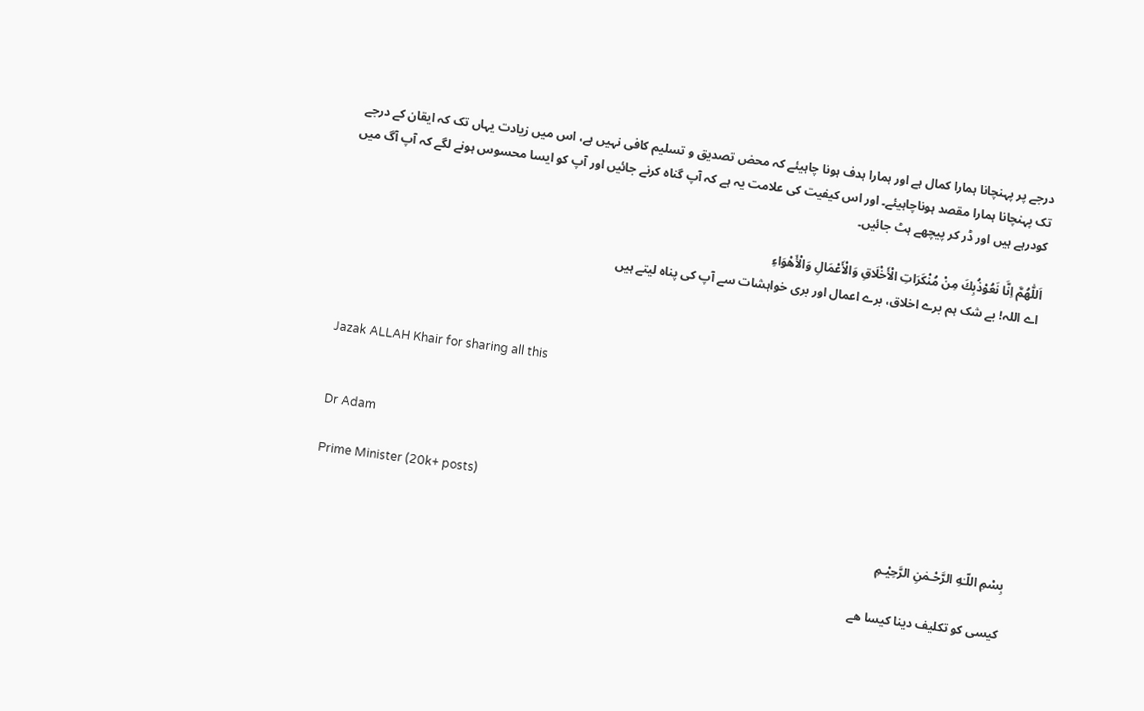درجے پر پہنچانا ہمارا کمال ہے اور ہمارا ہدف ہونا چاہیئے کہ محض تصدیق و تسلیم کافی نہیں ہے، اس میں زیادت یہاں تک کہ ایقان کے درجے تک پہنچانا ہمارا مقصد ہوناچاہیئے۔ اور اس کیفیت کی علامت یہ ہے کہ آپ گناہ کرنے جائیں اور آپ کو ایسا محسوس ہونے لگے کہ آپ آگ میں کودرہے ہیں اور ڈر کر پیچھے ہٹ جائیں۔

اَللّٰهُمَّ اِنَّا نَعُوْذُبِكَ مِنْ مُنْكَرَاتِ الْأَخْلَاقِ وَالْأَعْمَالِ وَالْأَهْوَاءِ
اے اللہ! بے شک ہم برے اخلاق، برے اعمال اور بری خواہشات سے آپ کی پناہ لیتے ہیں



Jazak ALLAH Khair for sharing all this


Dr Adam

Prime Minister (20k+ posts)

بِسْمِ اللّـٰهِ الرَّحْـمٰنِ الرَّحِيْـمِ

کیسی کو تکلیف دینا کیسا ھے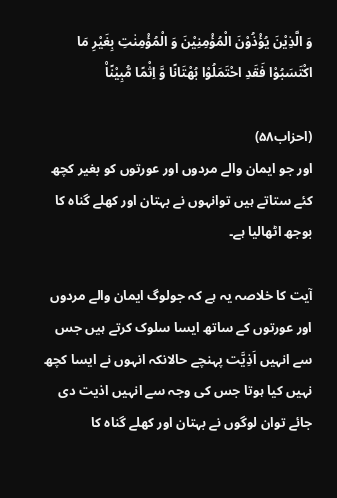وَ الَّذِیْنَ یُؤْذُوْنَ الْمُؤْمِنِیْنَ وَ الْمُؤْمِنٰتِ بِغَیْرِ مَا اكْتَسَبُوْا فَقَدِ احْتَمَلُوْا بُهْتَانًا وَّ اِثْمًا مُّبِیْنًا۠

(احزاب۵۸)
اور جو ایمان والے مردوں اور عورتوں کو بغیر کچھ کئے ستاتے ہیں توانہوں نے بہتان اور کھلے گناہ کا بوجھ اٹھالیا ہے۔

آیت کا خلاصہ یہ ہے کہ جولوگ ایمان والے مردوں اور عورتوں کے ساتھ ایسا سلوک کرتے ہیں جس سے انہیں اَذِیَّت پہنچے حالانکہ انہوں نے ایسا کچھ نہیں کیا ہوتا جس کی وجہ سے انہیں اذیت دی جائے توان لوگوں نے بہتان اور کھلے گناہ کا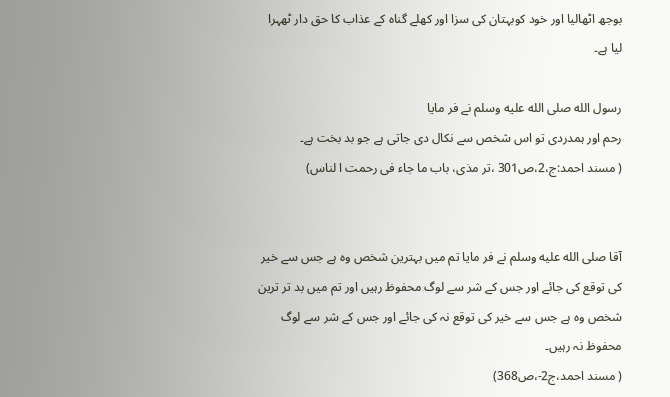بوجھ اٹھالیا اور خود کوبہتان کی سزا اور کھلے گناہ کے عذاب کا حق دار ٹھہرا لیا ہے۔

رسول الله صلى الله عليه وسلم نے فر مایا
رحم اور ہمدردی تو اس شخص سے نکال دی جاتی ہے جو بد بخت ہے۔
( مسند احمد:ج،2،ص301 ،تر مذی، باب ما جاء فی رحمت ا لناس)


آقا صلى الله عليه وسلم نے فر مایا تم میں بہترین شخص وہ ہے جس سے خیر کی توقع کی جائے اور جس کے شر سے لوگ محفوظ رہیں اور تم میں بد تر ترین شخص وہ ہے جس سے خیر کی توقع نہ کی جائے اور جس کے شر سے لوگ محفوظ نہ رہیں۔
( مسند احمد،ج2-،ص368)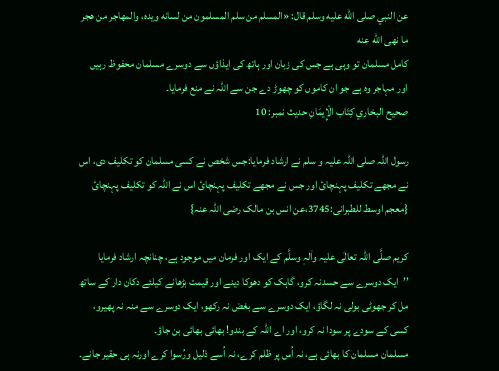عن النبي صلى الله عليه وسلم قال: «المسلم من سلم المسلمون من لسانه ويده، والمهاجر من هجر ما نهى الله عنه
کامل مسلمان تو وہی ہے جس کی زبان اور ہاتھ کی ایذاؤں سے دوسرے مسلمان محفوظ رہیں اور مہاجر وہ ہے جو ان کاموں کو چھوڑ دے جن سے اللہ نے منع فرمایا۔
صحیح البخاري كِتَاب الْإِيمَانِ حدیث نمبر: 10

رسول اللہ صلی اللہ علیہ و سلم نے ارشاد فرمایا:جس شخص نے کسی مسلمان کو تکلیف دی، اس نے مجھے تکلیف پہنچائ اور جس نے مجھے تکلیف پہنچائ اس نے اللہ کو تکلیف پہنچائ
{معجم اوسط للطبرانی:3745،عن انس بن مالک رضی اللہ عنہ}

کریم صلَّی اللہ تعالٰی علیہ واٰلہٖ وسلَّم کے ایک اور فرمان میں موجود ہے، چنانچہ ارشاد فرمایا
’’ایک دوسرے سے حسدنہ کرو، گاہک کو دھوکا دینے اور قیمت بڑھانے کیلئے دکان دار کے ساتھ مل کر جھوٹی بولی نہ لگاؤ، ایک دوسرے سے بغض نہ رکھو، ایک دوسرے سے منہ نہ پھیرو، کسی کے سودے پر سودا نہ کرو، اور اے اللہ کے بندو! بھائی بھائی بن جاؤ۔
مسلمان مسلمان کا بھائی ہے، نہ اُس پر ظلم کرے، نہ اُسے ذلیل ورُسوا کرے اورنہ ہی حقیر جانے۔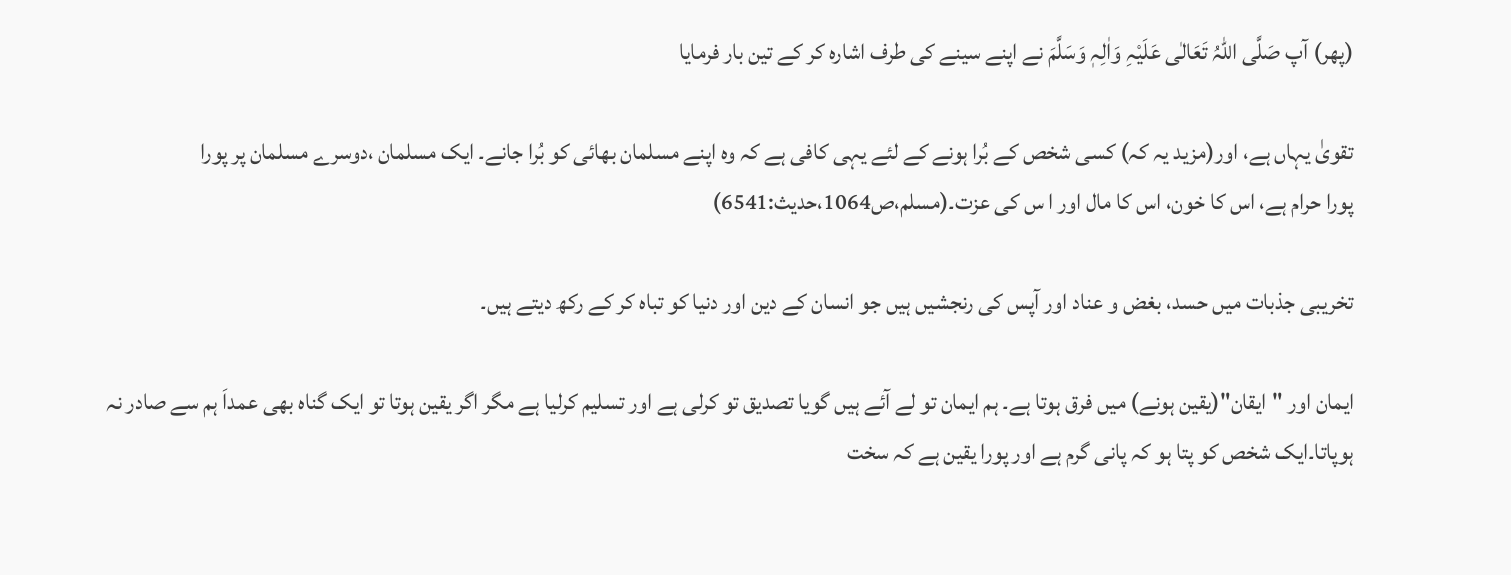(پھر) آپ صَلَّی اللّٰہُ تَعَالٰی عَلَیْہِ وَاٰلِہٖ وَسَلَّمَ نے اپنے سینے کی طرف اشارہ کر کے تین بار فرمایا

تقویٰ یہاں ہے، اور(مزید یہ کہ) کسی شخص کے بُرا ہونے کے لئے یہی کافی ہے کہ وہ اپنے مسلمان بھائی کو بُرا جانے۔ ایک مسلمان ،دوسرے مسلمان پر پورا
پورا حرام ہے، اس کا خون، اس کا مال اور ا س کی عزت۔(مسلم،ص1064،حدیث:6541)

تخریبی جذبات میں حسد، بغض و عناد اور آپس کی رنجشیں ہیں جو انسان کے دین اور دنیا کو تباہ کر کے رکھ دیتے ہیں۔

ایمان اور "ایقان"(یقین ہونے) میں فرق ہوتا ہے۔ ہم ایمان تو لے آئے ہیں گویا تصدیق تو کرلی ہے اور تسلیم کرلیا ہے مگر اگر یقین ہوتا تو ایک گناہ بھی عمداَ ہم سے صادر نہ ہوپاتا۔ایک شخص کو پتا ہو کہ پانی گرم ہے اور پورا یقین ہے کہ سخت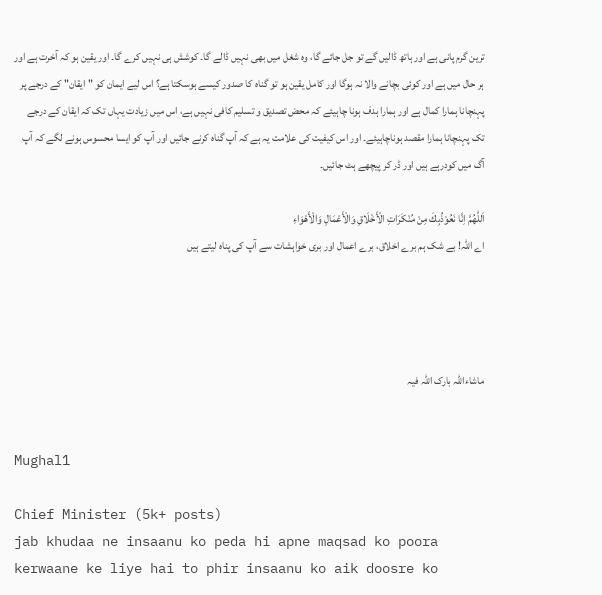ترین گرم پانی ہے اور ہاتھ ڈالیں گے تو جل جائے گا، وہ شغل میں بھی نہیں ڈالے گا۔ کوشش ہی نہیں کرے گا۔ اور یقین ہو کہ آخرت ہے اور ہر حال میں ہے اور کوئی بچانے والا نہ ہوگا اور کامل یقین ہو تو گناہ کا صدور کیسے ہوسکتا ہے؟ اس لیے ایمان کو "ایقان" کے درجے پر پہنچانا ہمارا کمال ہے اور ہمارا ہدف ہونا چاہیئے کہ محض تصدیق و تسلیم کافی نہیں ہے، اس میں زیادت یہاں تک کہ ایقان کے درجے تک پہنچانا ہمارا مقصد ہوناچاہیئے۔ اور اس کیفیت کی علامت یہ ہے کہ آپ گناہ کرنے جائیں اور آپ کو ایسا محسوس ہونے لگے کہ آپ آگ میں کودرہے ہیں اور ڈر کر پیچھے ہٹ جائیں۔

اَللّٰهُمَّ اِنَّا نَعُوْذُبِكَ مِنْ مُنْكَرَاتِ الْأَخْلَاقِ وَالْأَعْمَالِ وَالْأَهْوَاءِ
اے اللہ! بے شک ہم برے اخلاق، برے اعمال اور بری خواہشات سے آپ کی پناہ لیتے ہیں




ماشاءاللہ بارک اللہ فیہ


Mughal1

Chief Minister (5k+ posts)
jab khudaa ne insaanu ko peda hi apne maqsad ko poora kerwaane ke liye hai to phir insaanu ko aik doosre ko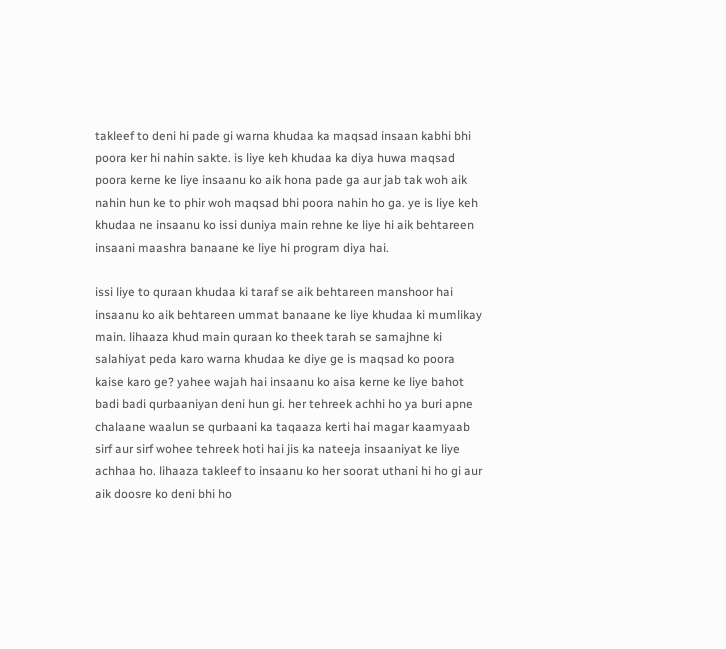takleef to deni hi pade gi warna khudaa ka maqsad insaan kabhi bhi poora ker hi nahin sakte. is liye keh khudaa ka diya huwa maqsad poora kerne ke liye insaanu ko aik hona pade ga aur jab tak woh aik nahin hun ke to phir woh maqsad bhi poora nahin ho ga. ye is liye keh khudaa ne insaanu ko issi duniya main rehne ke liye hi aik behtareen insaani maashra banaane ke liye hi program diya hai.

issi liye to quraan khudaa ki taraf se aik behtareen manshoor hai insaanu ko aik behtareen ummat banaane ke liye khudaa ki mumlikay main. lihaaza khud main quraan ko theek tarah se samajhne ki salahiyat peda karo warna khudaa ke diye ge is maqsad ko poora kaise karo ge? yahee wajah hai insaanu ko aisa kerne ke liye bahot badi badi qurbaaniyan deni hun gi. her tehreek achhi ho ya buri apne chalaane waalun se qurbaani ka taqaaza kerti hai magar kaamyaab sirf aur sirf wohee tehreek hoti hai jis ka nateeja insaaniyat ke liye achhaa ho. lihaaza takleef to insaanu ko her soorat uthani hi ho gi aur aik doosre ko deni bhi ho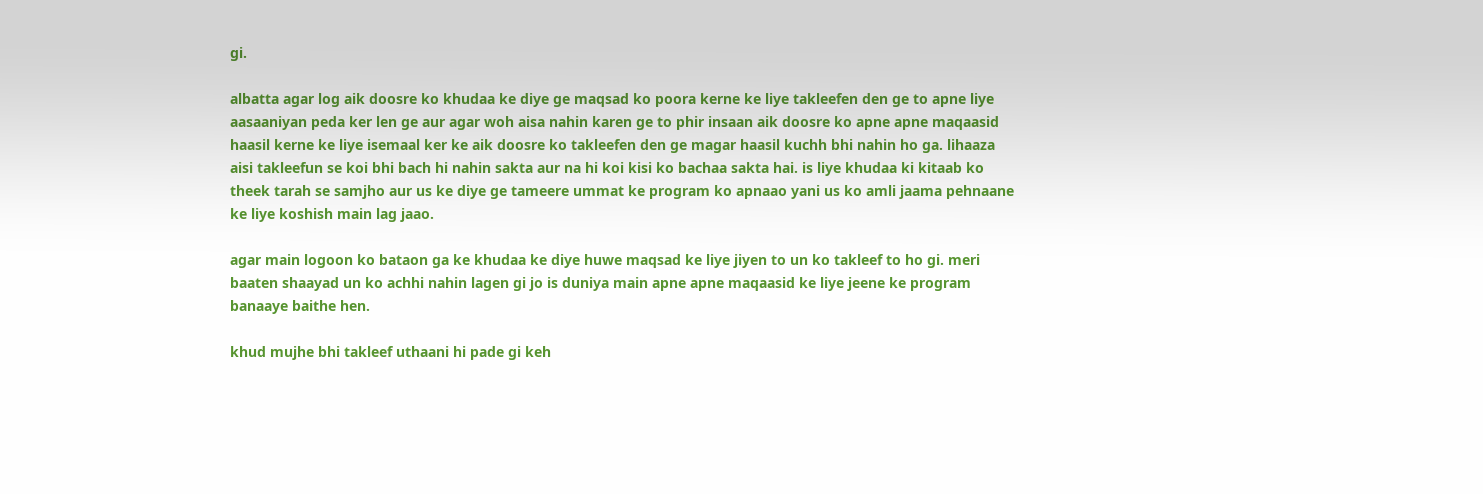gi.

albatta agar log aik doosre ko khudaa ke diye ge maqsad ko poora kerne ke liye takleefen den ge to apne liye aasaaniyan peda ker len ge aur agar woh aisa nahin karen ge to phir insaan aik doosre ko apne apne maqaasid haasil kerne ke liye isemaal ker ke aik doosre ko takleefen den ge magar haasil kuchh bhi nahin ho ga. lihaaza aisi takleefun se koi bhi bach hi nahin sakta aur na hi koi kisi ko bachaa sakta hai. is liye khudaa ki kitaab ko theek tarah se samjho aur us ke diye ge tameere ummat ke program ko apnaao yani us ko amli jaama pehnaane ke liye koshish main lag jaao.

agar main logoon ko bataon ga ke khudaa ke diye huwe maqsad ke liye jiyen to un ko takleef to ho gi. meri baaten shaayad un ko achhi nahin lagen gi jo is duniya main apne apne maqaasid ke liye jeene ke program banaaye baithe hen.

khud mujhe bhi takleef uthaani hi pade gi keh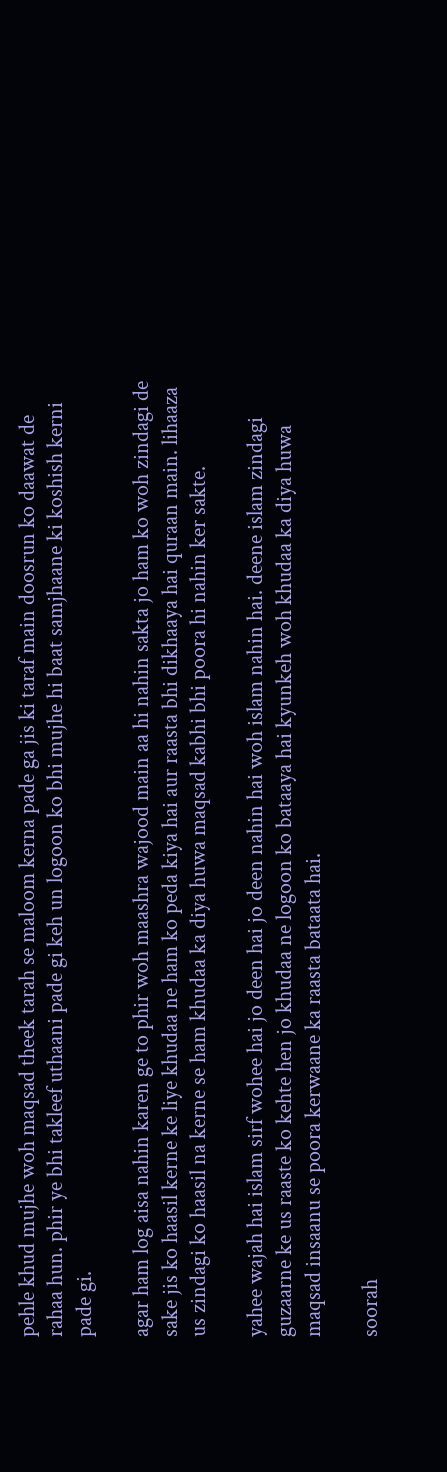pehle khud mujhe woh maqsad theek tarah se maloom kerna pade ga jis ki taraf main doosrun ko daawat de rahaa hun. phir ye bhi takleef uthaani pade gi keh un logoon ko bhi mujhe hi baat samjhaane ki koshish kerni pade gi.

agar ham log aisa nahin karen ge to phir woh maashra wajood main aa hi nahin sakta jo ham ko woh zindagi de sake jis ko haasil kerne ke liye khudaa ne ham ko peda kiya hai aur raasta bhi dikhaaya hai quraan main. lihaaza us zindagi ko haasil na kerne se ham khudaa ka diya huwa maqsad kabhi bhi poora hi nahin ker sakte.

yahee wajah hai islam sirf wohee hai jo deen hai jo deen nahin hai woh islam nahin hai. deene islam zindagi guzaarne ke us raaste ko kehte hen jo khudaa ne logoon ko bataaya hai kyunkeh woh khudaa ka diya huwa maqsad insaanu se poora kerwaane ka raasta bataata hai.

soorah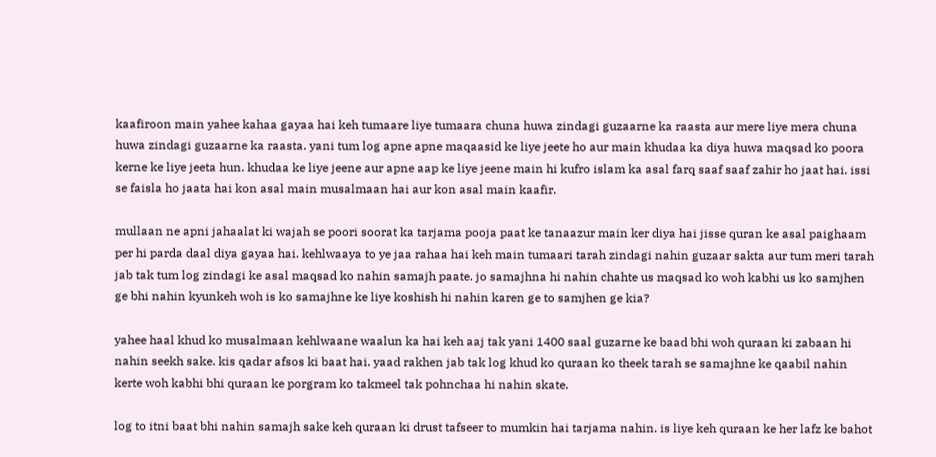kaafiroon main yahee kahaa gayaa hai keh tumaare liye tumaara chuna huwa zindagi guzaarne ka raasta aur mere liye mera chuna huwa zindagi guzaarne ka raasta. yani tum log apne apne maqaasid ke liye jeete ho aur main khudaa ka diya huwa maqsad ko poora kerne ke liye jeeta hun. khudaa ke liye jeene aur apne aap ke liye jeene main hi kufro islam ka asal farq saaf saaf zahir ho jaat hai. issi se faisla ho jaata hai kon asal main musalmaan hai aur kon asal main kaafir.

mullaan ne apni jahaalat ki wajah se poori soorat ka tarjama pooja paat ke tanaazur main ker diya hai jisse quran ke asal paighaam per hi parda daal diya gayaa hai. kehlwaaya to ye jaa rahaa hai keh main tumaari tarah zindagi nahin guzaar sakta aur tum meri tarah jab tak tum log zindagi ke asal maqsad ko nahin samajh paate. jo samajhna hi nahin chahte us maqsad ko woh kabhi us ko samjhen ge bhi nahin kyunkeh woh is ko samajhne ke liye koshish hi nahin karen ge to samjhen ge kia?

yahee haal khud ko musalmaan kehlwaane waalun ka hai keh aaj tak yani 1400 saal guzarne ke baad bhi woh quraan ki zabaan hi nahin seekh sake. kis qadar afsos ki baat hai. yaad rakhen jab tak log khud ko quraan ko theek tarah se samajhne ke qaabil nahin kerte woh kabhi bhi quraan ke porgram ko takmeel tak pohnchaa hi nahin skate.

log to itni baat bhi nahin samajh sake keh quraan ki drust tafseer to mumkin hai tarjama nahin. is liye keh quraan ke her lafz ke bahot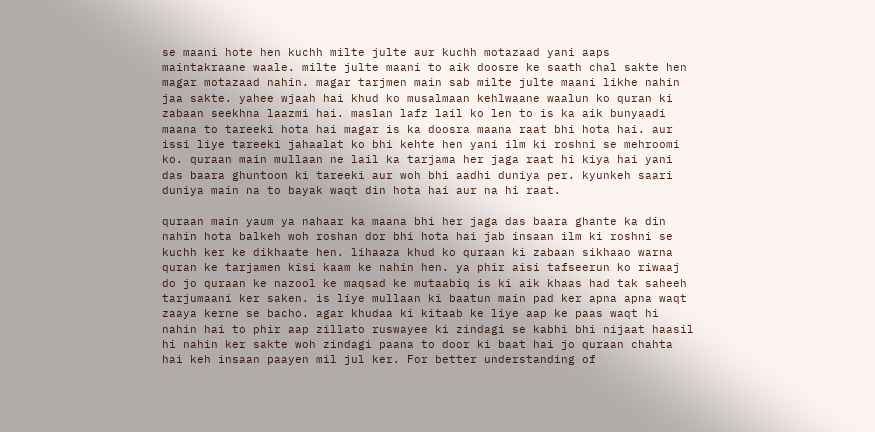se maani hote hen kuchh milte julte aur kuchh motazaad yani aaps maintakraane waale. milte julte maani to aik doosre ke saath chal sakte hen magar motazaad nahin. magar tarjmen main sab milte julte maani likhe nahin jaa sakte. yahee wjaah hai khud ko musalmaan kehlwaane waalun ko quran ki zabaan seekhna laazmi hai. maslan lafz lail ko len to is ka aik bunyaadi maana to tareeki hota hai magar is ka doosra maana raat bhi hota hai. aur issi liye tareeki jahaalat ko bhi kehte hen yani ilm ki roshni se mehroomi ko. quraan main mullaan ne lail ka tarjama her jaga raat hi kiya hai yani das baara ghuntoon ki tareeki aur woh bhi aadhi duniya per. kyunkeh saari duniya main na to bayak waqt din hota hai aur na hi raat.

quraan main yaum ya nahaar ka maana bhi her jaga das baara ghante ka din nahin hota balkeh woh roshan dor bhi hota hai jab insaan ilm ki roshni se kuchh ker ke dikhaate hen. lihaaza khud ko quraan ki zabaan sikhaao warna quran ke tarjamen kisi kaam ke nahin hen. ya phir aisi tafseerun ko riwaaj do jo quraan ke nazool ke maqsad ke mutaabiq is ki aik khaas had tak saheeh tarjumaani ker saken. is liye mullaan ki baatun main pad ker apna apna waqt zaaya kerne se bacho. agar khudaa ki kitaab ke liye aap ke paas waqt hi nahin hai to phir aap zillato ruswayee ki zindagi se kabhi bhi nijaat haasil hi nahin ker sakte woh zindagi paana to door ki baat hai jo quraan chahta hai keh insaan paayen mil jul ker. For better understanding of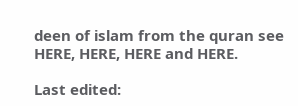deen of islam from the quran see HERE, HERE, HERE and HERE.

Last edited: